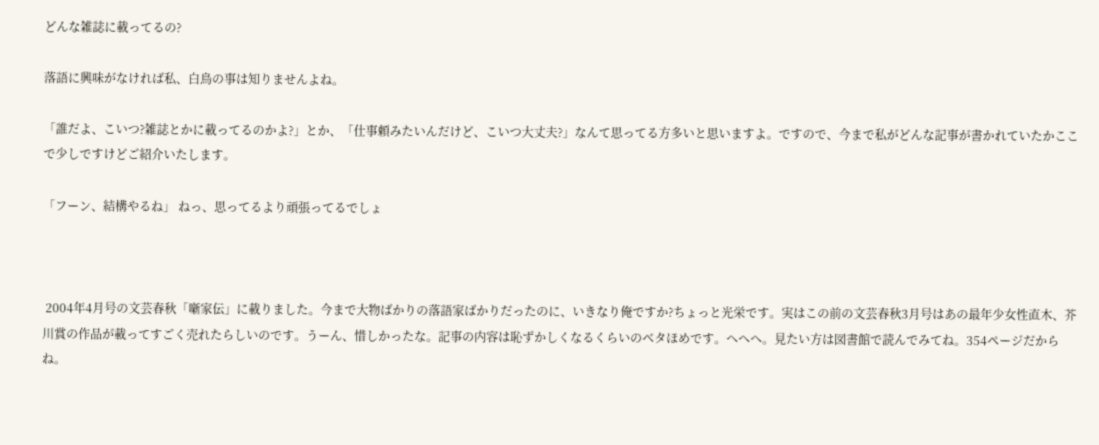どんな雑誌に載ってるの?

落語に興味がなければ私、白鳥の事は知りませんよね。

「誰だよ、こいつ?雑誌とかに載ってるのかよ?」とか、「仕事頼みたいんだけど、こいつ大丈夫?」なんて思ってる方多いと思いますよ。ですので、今まで私がどんな記事が書かれていたかここで少しですけどご紹介いたします。

「フーン、結構やるね」 ねっ、思ってるより頑張ってるでしょ



 2004年4月号の文芸春秋「噺家伝」に載りました。今まで大物ばかりの落語家ばかりだったのに、いきなり俺ですか?ちょっと光栄です。実はこの前の文芸春秋3月号はあの最年少女性直木、芥川賞の作品が載ってすごく売れたらしいのです。うーん、惜しかったな。記事の内容は恥ずかしくなるくらいのベタほめです。へへへ。見たい方は図書館で読んでみてね。354ページだからね。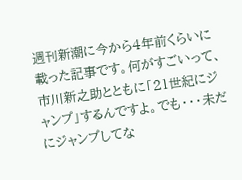週刊新潮に今から4年前くらいに載った記事です。何がすごいって、市川新之助とともに「21世紀にジャンプ」するんですよ。でも・・・未だにジャンプしてな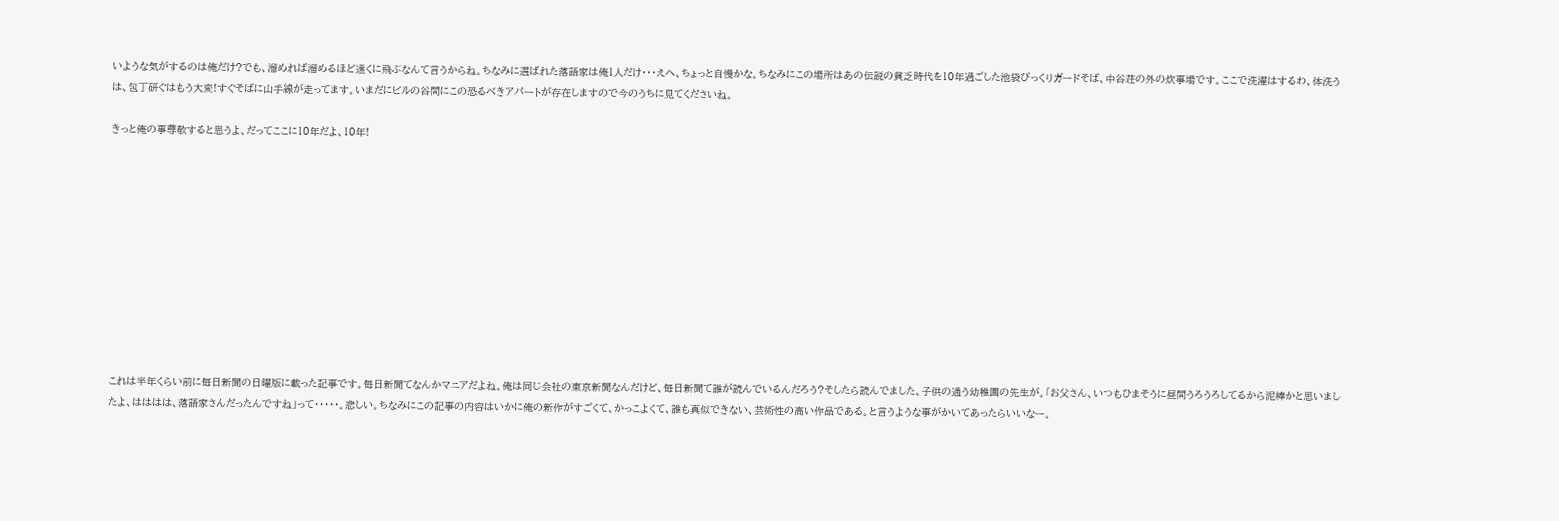いような気がするのは俺だけ?でも、溜めれば溜めるほど遠くに飛ぶなんて言うからね。ちなみに選ばれた落語家は俺1人だけ・・・えへ、ちょっと自慢かな。ちなみにこの場所はあの伝説の貧乏時代を10年過ごした池袋びっくりガードそば、中谷荘の外の炊事場です。ここで洗濯はするわ、体洗うは、包丁研ぐはもう大変!すぐそばに山手線が走ってます。いまだにビルの谷間にこの恐るべきアパートが存在しますので今のうちに見てくださいね。

きっと俺の事尊敬すると思うよ、だってここに10年だよ、10年!











これは半年くらい前に毎日新聞の日曜版に載った記事です。毎日新聞てなんかマニアだよね。俺は同じ会社の東京新聞なんだけど、毎日新聞て誰が読んでいるんだろう?そしたら読んでました、子供の通う幼稚園の先生が。「お父さん、いつもひまそうに昼間うろうろしてるから泥棒かと思いましたよ、はははは、落語家さんだったんですね」って・・・・・。悲しい。ちなみにこの記事の内容はいかに俺の新作がすごくて、かっこよくて、誰も真似できない、芸術性の高い作品である。と言うような事がかいてあったらいいなー。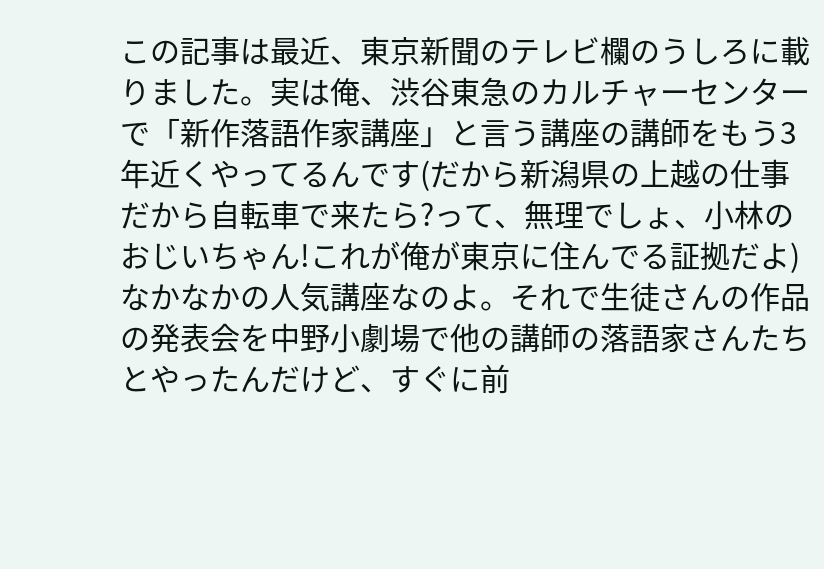この記事は最近、東京新聞のテレビ欄のうしろに載りました。実は俺、渋谷東急のカルチャーセンターで「新作落語作家講座」と言う講座の講師をもう3年近くやってるんです(だから新潟県の上越の仕事だから自転車で来たら?って、無理でしょ、小林のおじいちゃん!これが俺が東京に住んでる証拠だよ) なかなかの人気講座なのよ。それで生徒さんの作品の発表会を中野小劇場で他の講師の落語家さんたちとやったんだけど、すぐに前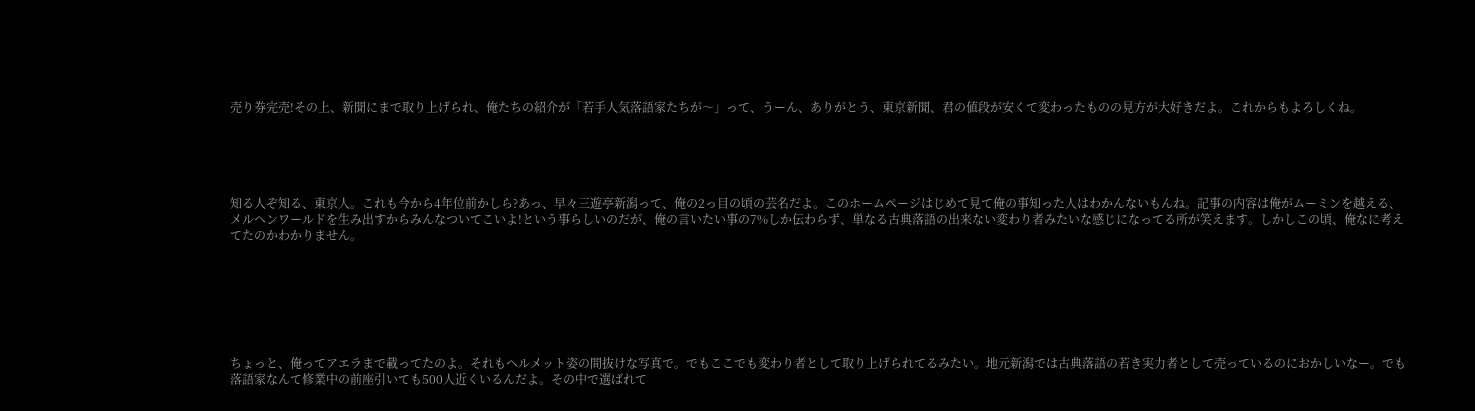売り券完売!その上、新聞にまで取り上げられ、俺たちの紹介が「若手人気落語家たちが〜」って、うーん、ありがとう、東京新聞、君の値段が安くて変わったものの見方が大好きだよ。これからもよろしくね。





知る人ぞ知る、東京人。これも今から4年位前かしら?あっ、早々三遊亭新潟って、俺の2っ目の頃の芸名だよ。このホームページはじめて見て俺の事知った人はわかんないもんね。記事の内容は俺がムーミンを越える、メルヘンワールドを生み出すからみんなついてこいよ!という事らしいのだが、俺の言いたい事の7%しか伝わらず、単なる古典落語の出来ない変わり者みたいな感じになってる所が笑えます。しかしこの頃、俺なに考えてたのかわかりません。







ちょっと、俺ってアエラまで載ってたのよ。それもヘルメット姿の間抜けな写真で。でもここでも変わり者として取り上げられてるみたい。地元新潟では古典落語の若き実力者として売っているのにおかしいなー。でも落語家なんて修業中の前座引いても500人近くいるんだよ。その中で選ばれて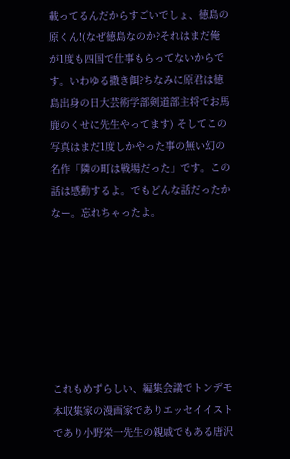載ってるんだからすごいでしょ、徳島の原くん!(なぜ徳島なのか?それはまだ俺が1度も四国で仕事もらってないからです。いわゆる撒き餌?ちなみに原君は徳島出身の日大芸術学部剣道部主将でお馬鹿のくせに先生やってます) そしてこの写真はまだ1度しかやった事の無い幻の名作「隣の町は戦場だった」です。この話は感動するよ。でもどんな話だったかなー。忘れちゃったよ。







これもめずらしい、編集会議でトンデモ本収集家の漫画家でありエッセイイストであり小野栄一先生の親戚でもある唐沢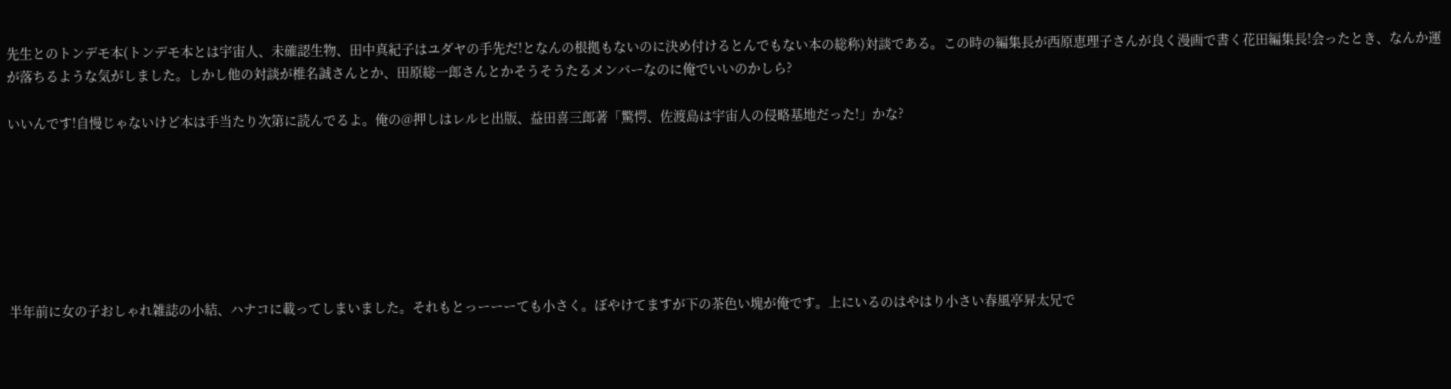先生とのトンデモ本(トンデモ本とは宇宙人、未確認生物、田中真紀子はユダヤの手先だ!となんの根拠もないのに決め付けるとんでもない本の総称)対談である。この時の編集長が西原恵理子さんが良く漫画で書く花田編集長!会ったとき、なんか運が落ちるような気がしました。しかし他の対談が椎名誠さんとか、田原総一郎さんとかそうそうたるメンバーなのに俺でいいのかしら?

いいんです!自慢じゃないけど本は手当たり次第に読んでるよ。俺の@押しはレルヒ出版、益田喜三郎著「驚愕、佐渡島は宇宙人の侵略基地だった!」かな?







半年前に女の子おしゃれ雑誌の小結、ハナコに載ってしまいました。それもとっーーーても小さく。ぼやけてますが下の茶色い塊が俺です。上にいるのはやはり小さい春風亭昇太兄で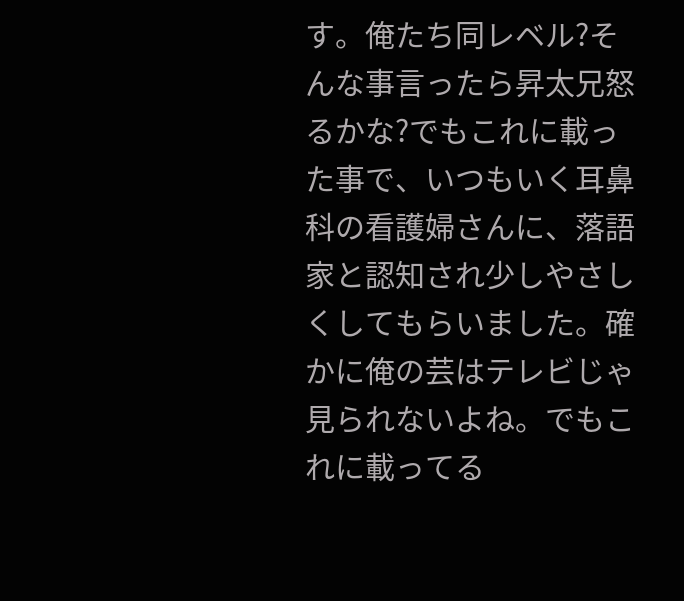す。俺たち同レベル?そんな事言ったら昇太兄怒るかな?でもこれに載った事で、いつもいく耳鼻科の看護婦さんに、落語家と認知され少しやさしくしてもらいました。確かに俺の芸はテレビじゃ見られないよね。でもこれに載ってる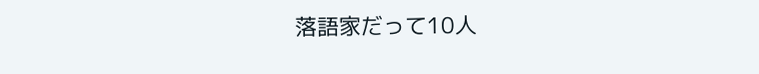落語家だって10人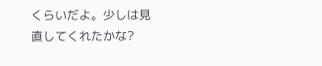くらいだよ。少しは見直してくれたかな?